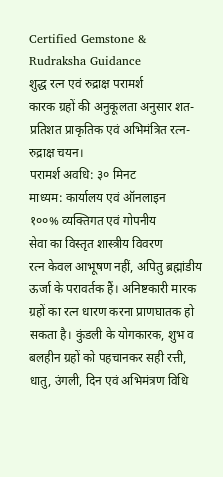Certified Gemstone & Rudraksha Guidance
शुद्ध रत्न एवं रुद्राक्ष परामर्श
कारक ग्रहों की अनुकूलता अनुसार शत-प्रतिशत प्राकृतिक एवं अभिमंत्रित रत्न-रुद्राक्ष चयन।
परामर्श अवधि: ३० मिनट
माध्यम: कार्यालय एवं ऑनलाइन
१००% व्यक्तिगत एवं गोपनीय
सेवा का विस्तृत शास्त्रीय विवरण
रत्न केवल आभूषण नहीं, अपितु ब्रह्मांडीय ऊर्जा के परावर्तक हैं। अनिष्टकारी मारक ग्रहों का रत्न धारण करना प्राणघातक हो सकता है। कुंडली के योगकारक, शुभ व बलहीन ग्रहों को पहचानकर सही रत्ती, धातु, उंगली, दिन एवं अभिमंत्रण विधि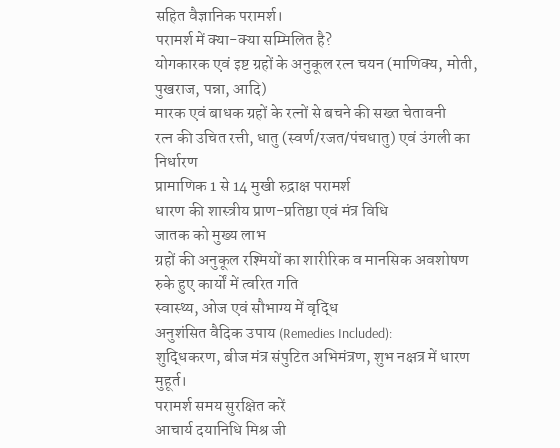सहित वैज्ञानिक परामर्श।
परामर्श में क्या-क्या सम्मिलित है?
योगकारक एवं इष्ट ग्रहों के अनुकूल रत्न चयन (माणिक्य, मोती, पुखराज, पन्ना, आदि)
मारक एवं बाधक ग्रहों के रत्नों से बचने की सख्त चेतावनी
रत्न की उचित रत्ती, धातु (स्वर्ण/रजत/पंचधातु) एवं उंगली का निर्धारण
प्रामाणिक 1 से 14 मुखी रुद्राक्ष परामर्श
धारण की शास्त्रीय प्राण-प्रतिष्ठा एवं मंत्र विधि
जातक को मुख्य लाभ
ग्रहों की अनुकूल रश्मियों का शारीरिक व मानसिक अवशोषण
रुके हुए कार्यों में त्वरित गति
स्वास्थ्य, ओज एवं सौभाग्य में वृद्धि
अनुशंसित वैदिक उपाय (Remedies Included):
शुद्धिकरण, बीज मंत्र संपुटित अभिमंत्रण, शुभ नक्षत्र में धारण मुहूर्त।
परामर्श समय सुरक्षित करें
आचार्य दयानिधि मिश्र जी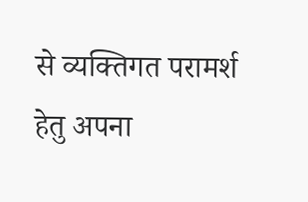से व्यक्तिगत परामर्श हेतु अपना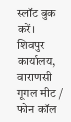स्लॉट बुक करें।
शिवपुर कार्यालय, वाराणसी
गूगल मीट / फोन कॉल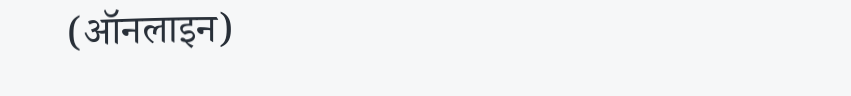(ऑनलाइन)